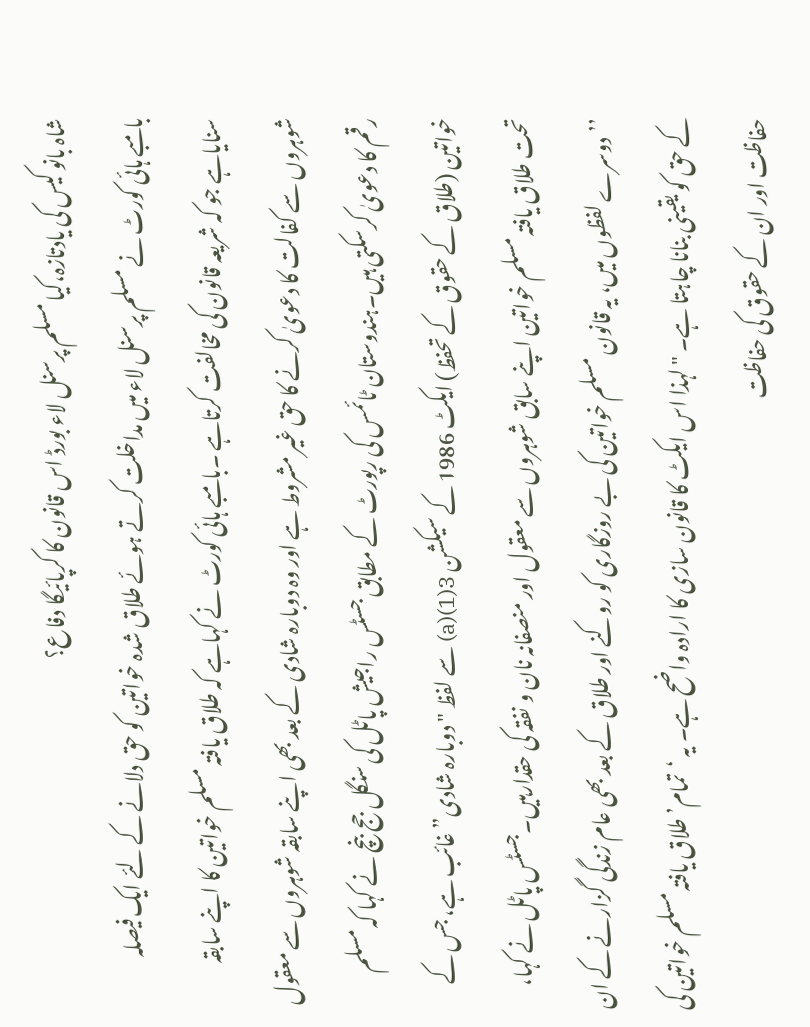شاہ بانو کیس کی یادتازہ،کیا مسلم پرسنل لاء بورڈ اس قانون کا کرپائیگا دفاع؟
بامبے ہائی کورٹ نے مسلم پرسنل لاء میں مداخلت کرتے ہوئے طلاق شدہ خواتین کو حق دلانے کے لئے ایک فیصلہ سنایاہے جو کہ شریعہ قانون کی مخالفت کرتاہے ۔بامبے ہائی کورٹ نے کہاہے کہ طلاق یافتہ مسلم خواتین کا اپنے سابقہ شوہروں سے کفالت کا دعویٰ کرنے کا حق غیر مشروط ہے اور وہ دوبارہ شادی کے بعد بھی اپنے سابقہ شوہروں سے معقول رقم کا دعویٰ کرسکتی ہیں۔ہندوستان ٹائمس کی رپورٹ کے مطابق جسٹس راجیش پاٹل کی سنگل جج بنچ نے کہا کہ مسلم خواتین (طلاق کے حقوق کے تحفظ) ایکٹ 1986 کے سیکشن 3(1)(a) سے لفظ "دوبارہ شادی” غائب ہے، جس کے تحت طلاق یافتہ مسلم خواتین اپنے سابق شوہروں سے معقول اور منصفانہ نان و نفقہ کی حقدارہیں۔جسٹس پاٹل نے کہا، ’’دوسرے لفظوں میں، یہ قانون مسلم خواتین کی بے روزگاری کو روکنے اور طلاق کے بعد بھی عام زندگی گزارنے کے ان کے حق کو یقینی بنانا چاہتا ہے۔ "لہذا اس ایکٹ کا قانون سازی کا ارادہ واضح ہے۔ یہ ‘تمام’ طلاق یافتہ مسلم خواتین کی حفاظت اور ان کے حقوق کی حفاظت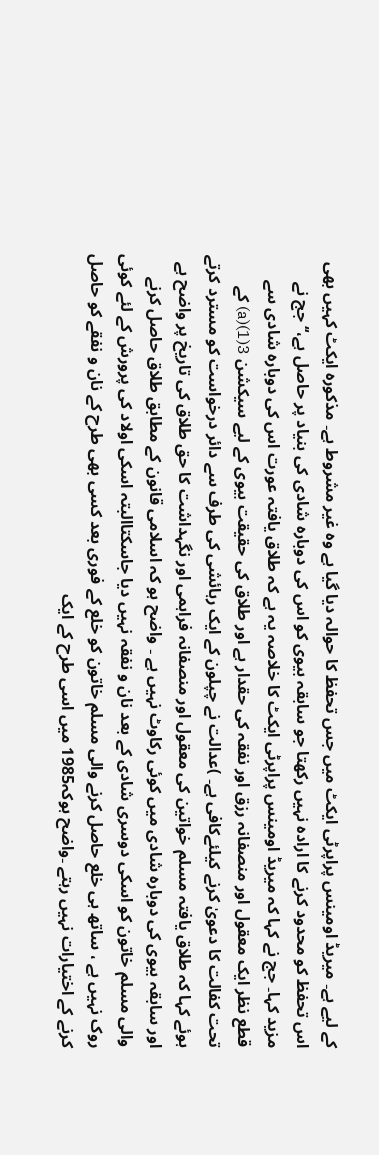کے لیے ہے۔ میریڈ اومینس پراپرٹی ایکٹ میں جس تحفظ کا حوالہ دیا گیا ہے وہ غیر مشروط ہے۔ مذکورہ ایکٹ کہیں بھی اس تحفظ کو محدود کرنے کا ارادہ نہیں رکھتا جو سابقہ بیوی کو اس کی دوبارہ شادی کی بنیاد پر حاصل ہے،‘‘ جج نے مزید کہا۔ جج نے کہا کہ میریڈ اومینس پراپرٹی ایکٹ کا خلاصہ یہ ہے کہ طلاق یافتہ عورت اس کی دوبارہ شادی سے قطع نظر ایک معقول اور منصفانہ رزق اور نفقہ کی حقدار ہے اور طلاق کی حقیقت بیوی کے لیے سیکشن 3(1)(a) کے تحت کفالت کا دعویٰ کرنے کیلئےکافی ہے۔ )عدالت نے چپلون کے ایک رہائشی کی طرف سے دائر درخواست کو مسترد کرتے ہوئے کہا کہ طلاق یافتہ مسلم خواتین کی معقول اور منصفانہ فراہمی اور نگہداشت کا حق طلاق کی تاریخ پر واضح ہے اور سابقہ بیوی کی دوبارہ شادی میں کوئی رکاوٹ نہیں ہے ۔ واضح ہو کہ اسلامی قانون کے مطابق طلاق حاصل کرنے والی مسلم خاتون کو اسکی دوسری شادی کے بعد نان و نفقہ نہیں دیا جاسکتاالبتہ اسکی اولاد کی پرورش کے لئے کوئی روک نہیں ہے ، ساتھ ہی خلع حاصل کرنے والی مسلم خاتون کو خلع کے فوری بعد کسی بھی طرح کے نان و نفقے کو حاصل کرنے کے اختیارات نہیں رہتے ۔واضح ہوکہ1985 میں اسی طرح کے ایک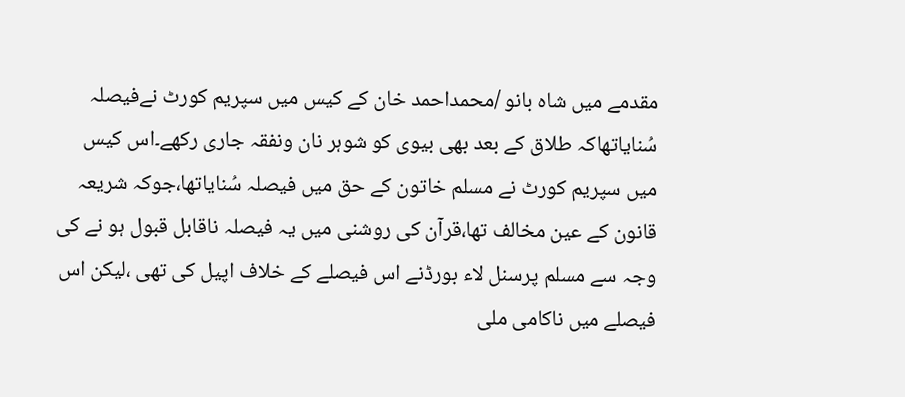مقدمے میں شاہ بانو /محمداحمد خان کے کیس میں سپریم کورٹ نےفیصلہ سُنایاتھاکہ طلاق کے بعد بھی بیوی کو شوہر نان ونفقہ جاری رکھے۔اس کیس میں سپریم کورٹ نے مسلم خاتون کے حق میں فیصلہ سُنایاتھا،جوکہ شریعہ قانون کے عین مخالف تھا،قرآن کی روشنی میں یہ فیصلہ ناقابل قبول ہو نے کی وجہ سے مسلم پرسنل لاء بورڈنے اس فیصلے کے خلاف اپیل کی تھی ،لیکن اس فیصلے میں ناکامی ملی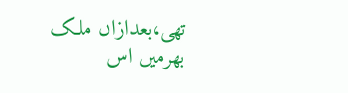تھی،بعدازاں ملک بھرمیں اس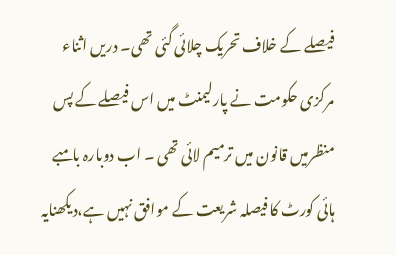فیصلے کے خلاف تحریک چلائی گئی تھی۔ دریں اثناء مرکزی حکومت نے پارلیمنٹ میں اس فیصلے کے پس منظرمیں قانون میں ترمیم لائی تھی ۔ اب دوبارہ بامبے ہائی کورٹ کا فیصلہ شریعت کے موافق نہیں ہے،دیکھنایہ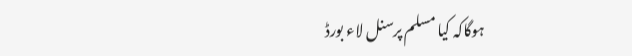ہوگاکہ کیا مسلم پرسنل لاء بورڈ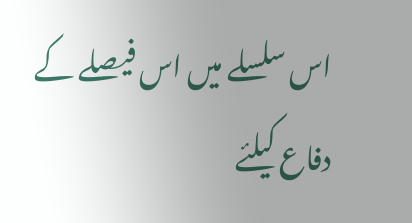اس سلسلے میں اس فیصلے کے دفاع کیلئے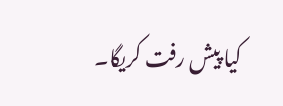کیا پیش رفت کریگا۔